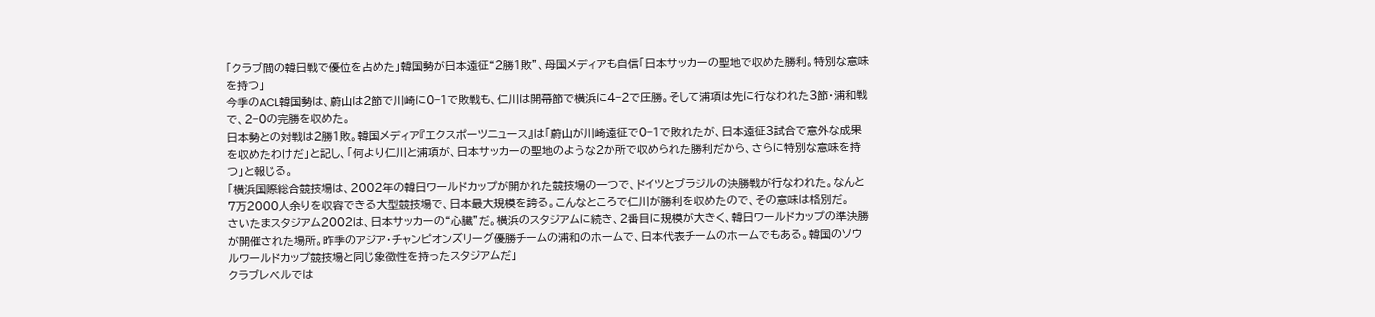「クラブ間の韓日戦で優位を占めた」韓国勢が日本遠征“2勝1敗”、母国メディアも自信「日本サッカーの聖地で収めた勝利。特別な意味を持つ」
今季のACL韓国勢は、蔚山は2節で川崎に0−1で敗戦も、仁川は開幕節で横浜に4−2で圧勝。そして浦項は先に行なわれた3節・浦和戦で、2−0の完勝を収めた。
日本勢との対戦は2勝1敗。韓国メディア『エクスポーツニュース』は「蔚山が川崎遠征で0−1で敗れたが、日本遠征3試合で意外な成果を収めたわけだ」と記し、「何より仁川と浦項が、日本サッカーの聖地のような2か所で収められた勝利だから、さらに特別な意味を持つ」と報じる。
「横浜国際総合競技場は、2002年の韓日ワールドカップが開かれた競技場の一つで、ドイツとブラジルの決勝戦が行なわれた。なんと7万2000人余りを収容できる大型競技場で、日本最大規模を誇る。こんなところで仁川が勝利を収めたので、その意味は格別だ。
さいたまスタジアム2002は、日本サッカーの“心臓”だ。横浜のスタジアムに続き、2番目に規模が大きく、韓日ワールドカップの準決勝が開催された場所。昨季のアジア・チャンピオンズリーグ優勝チームの浦和のホームで、日本代表チームのホームでもある。韓国のソウルワールドカップ競技場と同じ象徴性を持ったスタジアムだ」
クラブレベルでは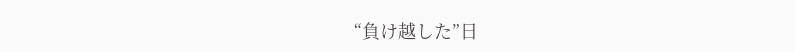“負け越した”日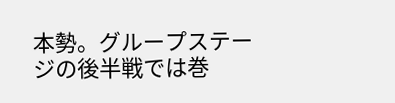本勢。グループステージの後半戦では巻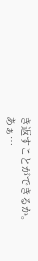き返すことができるか。
あぁ…